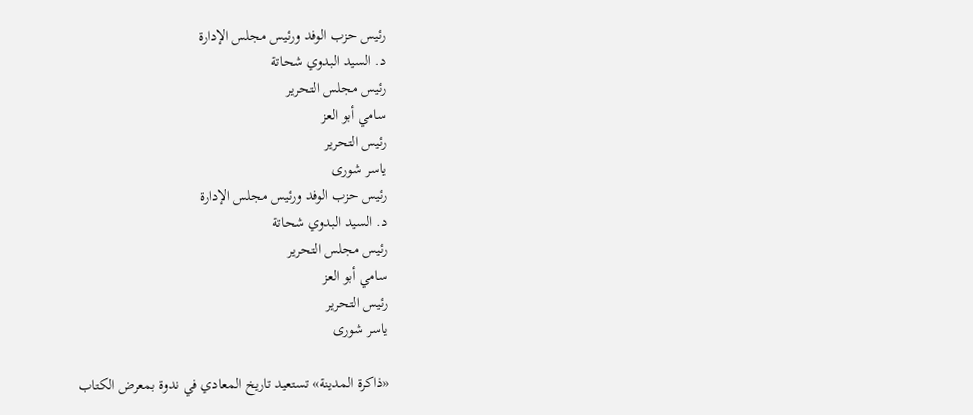رئيس حزب الوفد ورئيس مجلس الإدارة
د. السيد البدوي شحاتة
رئيس مجلس التحرير
سامي أبو العز
رئيس التحرير
ياسر شورى
رئيس حزب الوفد ورئيس مجلس الإدارة
د. السيد البدوي شحاتة
رئيس مجلس التحرير
سامي أبو العز
رئيس التحرير
ياسر شورى

«ذاكرة المدينة» تستعيد تاريخ المعادي في ندوة بمعرض الكتاب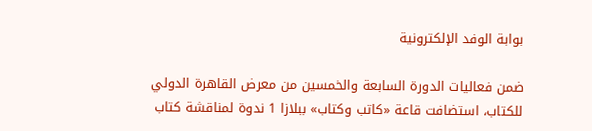بوابة الوفد الإلكترونية

ضمن فعاليات الدورة السابعة والخمسين من معرض القاهرة الدولي للكتاب، استضافت قاعة «كاتب وكتاب» ببلازا 1 ندوة لمناقشة كتاب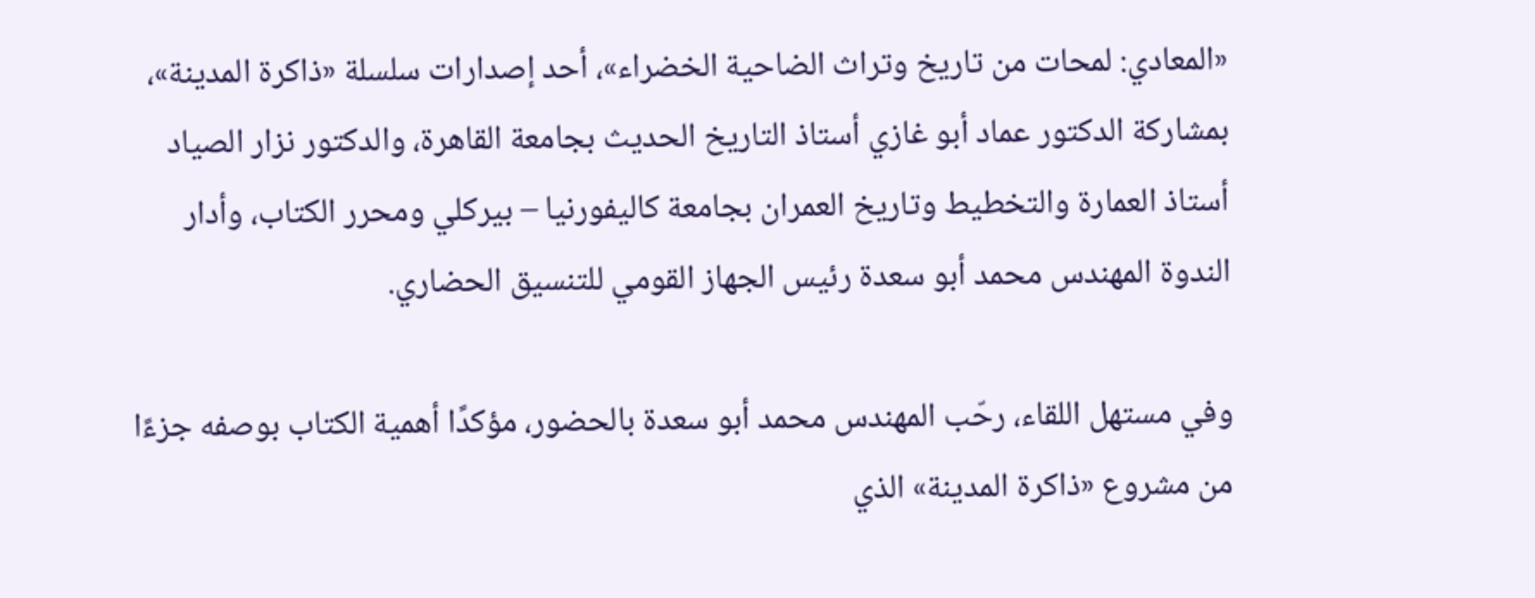«المعادي: لمحات من تاريخ وتراث الضاحية الخضراء»، أحد إصدارات سلسلة «ذاكرة المدينة»، بمشاركة الدكتور عماد أبو غازي أستاذ التاريخ الحديث بجامعة القاهرة، والدكتور نزار الصياد أستاذ العمارة والتخطيط وتاريخ العمران بجامعة كاليفورنيا – بيركلي ومحرر الكتاب، وأدار الندوة المهندس محمد أبو سعدة رئيس الجهاز القومي للتنسيق الحضاري.

وفي مستهل اللقاء، رحّب المهندس محمد أبو سعدة بالحضور، مؤكدًا أهمية الكتاب بوصفه جزءًا من مشروع «ذاكرة المدينة» الذي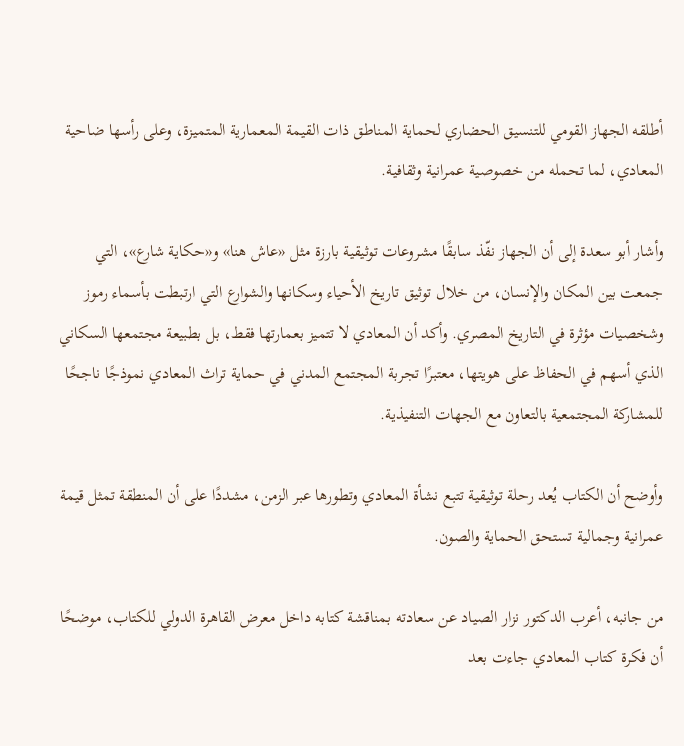أطلقه الجهاز القومي للتنسيق الحضاري لحماية المناطق ذات القيمة المعمارية المتميزة، وعلى رأسها ضاحية المعادي، لما تحمله من خصوصية عمرانية وثقافية.

وأشار أبو سعدة إلى أن الجهاز نفّذ سابقًا مشروعات توثيقية بارزة مثل «عاش هنا» و«حكاية شارع»، التي جمعت بين المكان والإنسان، من خلال توثيق تاريخ الأحياء وسكانها والشوارع التي ارتبطت بأسماء رموز وشخصيات مؤثرة في التاريخ المصري. وأكد أن المعادي لا تتميز بعمارتها فقط، بل بطبيعة مجتمعها السكاني الذي أسهم في الحفاظ على هويتها، معتبرًا تجربة المجتمع المدني في حماية تراث المعادي نموذجًا ناجحًا للمشاركة المجتمعية بالتعاون مع الجهات التنفيذية.

وأوضح أن الكتاب يُعد رحلة توثيقية تتبع نشأة المعادي وتطورها عبر الزمن، مشددًا على أن المنطقة تمثل قيمة عمرانية وجمالية تستحق الحماية والصون.

من جانبه، أعرب الدكتور نزار الصياد عن سعادته بمناقشة كتابه داخل معرض القاهرة الدولي للكتاب، موضحًا أن فكرة كتاب المعادي جاءت بعد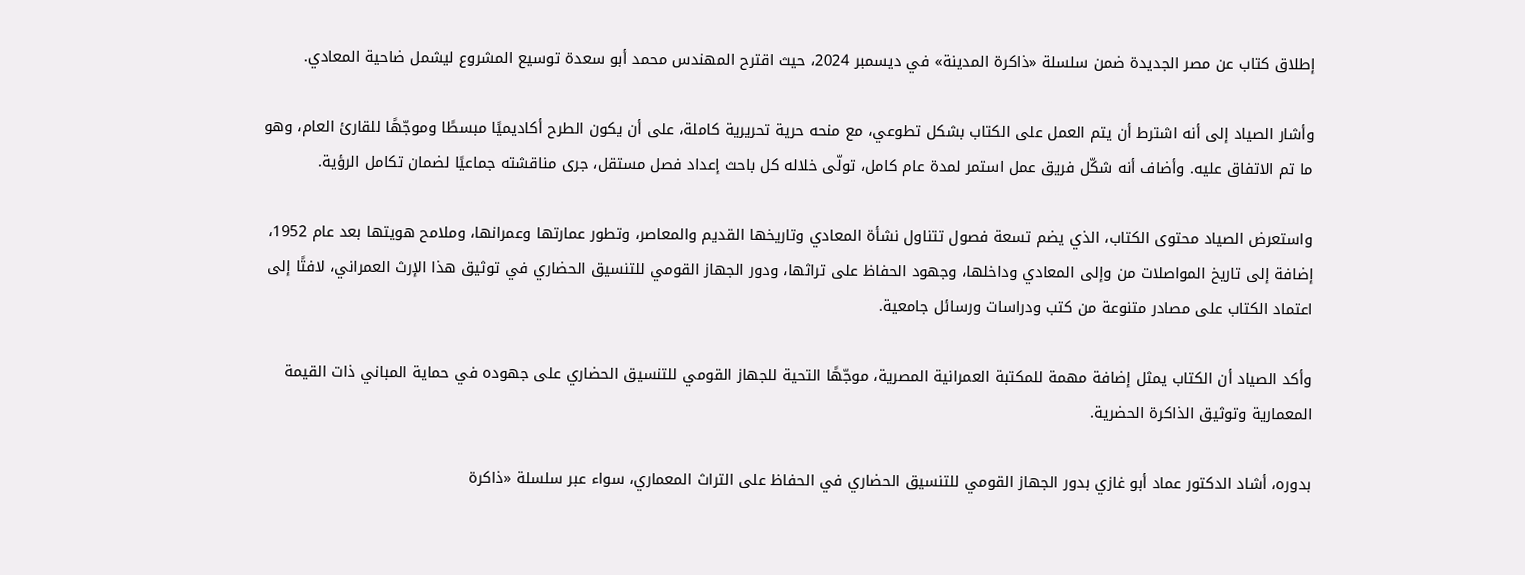إطلاق كتاب عن مصر الجديدة ضمن سلسلة «ذاكرة المدينة» في ديسمبر 2024، حيث اقترح المهندس محمد أبو سعدة توسيع المشروع ليشمل ضاحية المعادي.

وأشار الصياد إلى أنه اشترط أن يتم العمل على الكتاب بشكل تطوعي، مع منحه حرية تحريرية كاملة، على أن يكون الطرح أكاديميًا مبسطًا وموجّهًا للقارئ العام، وهو ما تم الاتفاق عليه. وأضاف أنه شكّل فريق عمل استمر لمدة عام كامل، تولّى خلاله كل باحث إعداد فصل مستقل، جرى مناقشته جماعيًا لضمان تكامل الرؤية.

واستعرض الصياد محتوى الكتاب، الذي يضم تسعة فصول تتناول نشأة المعادي وتاريخها القديم والمعاصر، وتطور عمارتها وعمرانها، وملامح هويتها بعد عام 1952، إضافة إلى تاريخ المواصلات من وإلى المعادي وداخلها، وجهود الحفاظ على تراثها، ودور الجهاز القومي للتنسيق الحضاري في توثيق هذا الإرث العمراني، لافتًا إلى اعتماد الكتاب على مصادر متنوعة من كتب ودراسات ورسائل جامعية.

وأكد الصياد أن الكتاب يمثل إضافة مهمة للمكتبة العمرانية المصرية، موجّهًا التحية للجهاز القومي للتنسيق الحضاري على جهوده في حماية المباني ذات القيمة المعمارية وتوثيق الذاكرة الحضرية.

بدوره، أشاد الدكتور عماد أبو غازي بدور الجهاز القومي للتنسيق الحضاري في الحفاظ على التراث المعماري، سواء عبر سلسلة «ذاكرة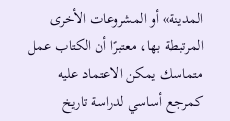المدينة» أو المشروعات الأخرى المرتبطة بها، معتبرًا أن الكتاب عمل متماسك يمكن الاعتماد عليه كمرجع أساسي لدراسة تاريخ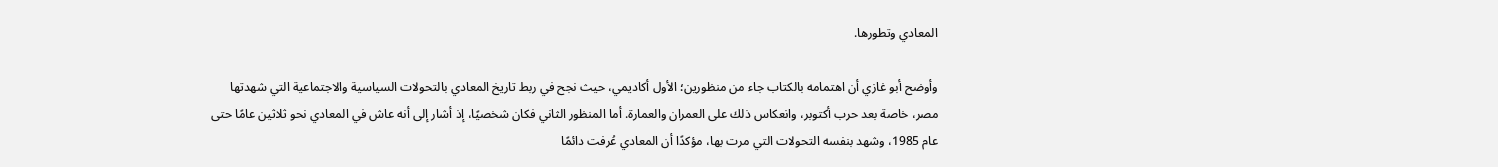المعادي وتطورها.

وأوضح أبو غازي أن اهتمامه بالكتاب جاء من منظورين؛ الأول أكاديمي، حيث نجح في ربط تاريخ المعادي بالتحولات السياسية والاجتماعية التي شهدتها مصر، خاصة بعد حرب أكتوبر، وانعكاس ذلك على العمران والعمارة. أما المنظور الثاني فكان شخصيًا، إذ أشار إلى أنه عاش في المعادي نحو ثلاثين عامًا حتى عام 1985، وشهد بنفسه التحولات التي مرت بها، مؤكدًا أن المعادي عُرفت دائمًا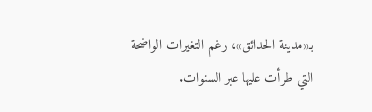بـ«مدينة الحدائق»، رغم التغيرات الواضحة التي طرأت عليها عبر السنوات.